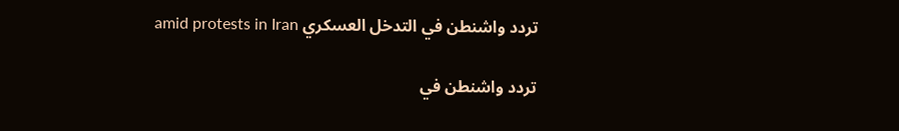تردد واشنطن في التدخل العسكري amid protests in Iran

تردد واشنطن في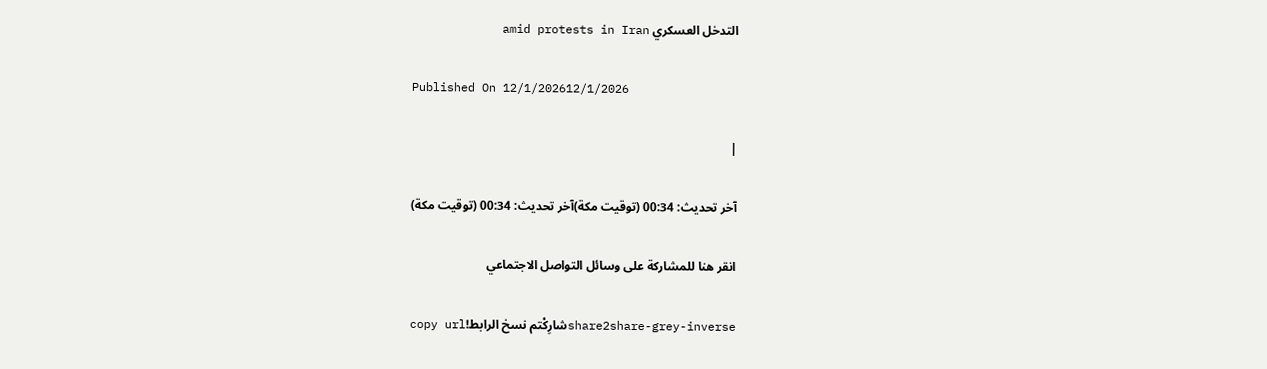التدخل العسكري amid protests in Iran

Published On 12/1/202612/1/2026

|

آخر تحديث: 00:34 (توقيت مكة)آخر تحديث: 00:34 (توقيت مكة)

انقر هنا للمشاركة على وسائل التواصل الاجتماعي

share2share-grey-inverseشارِكْتم نسخ الرابط!copy url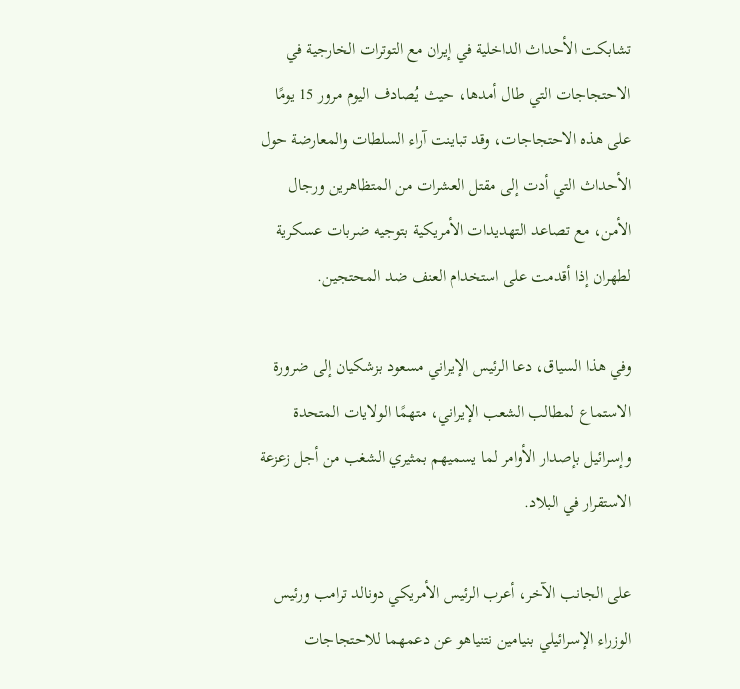تشابكت الأحداث الداخلية في إيران مع التوترات الخارجية في الاحتجاجات التي طال أمدها، حيث يُصادف اليوم مرور 15 يومًا على هذه الاحتجاجات، وقد تباينت آراء السلطات والمعارضة حول الأحداث التي أدت إلى مقتل العشرات من المتظاهرين ورجال الأمن، مع تصاعد التهديدات الأمريكية بتوجيه ضربات عسكرية لطهران إذا أقدمت على استخدام العنف ضد المحتجين.

وفي هذا السياق، دعا الرئيس الإيراني مسعود بزشكيان إلى ضرورة الاستماع لمطالب الشعب الإيراني، متهمًا الولايات المتحدة وإسرائيل بإصدار الأوامر لما يسميهم بمثيري الشغب من أجل زعزعة الاستقرار في البلاد.

على الجانب الآخر، أعرب الرئيس الأمريكي دونالد ترامب ورئيس الوزراء الإسرائيلي بنيامين نتنياهو عن دعمهما للاحتجاجات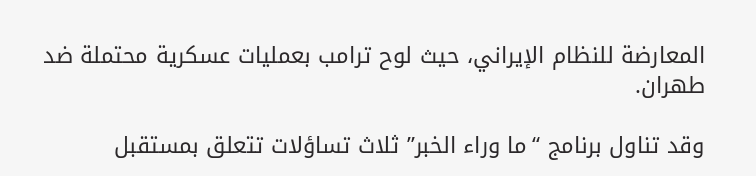المعارضة للنظام الإيراني، حيث لوح ترامب بعمليات عسكرية محتملة ضد طهران.

وقد تناول برنامج “ما وراء الخبر” ثلاث تساؤلات تتعلق بمستقبل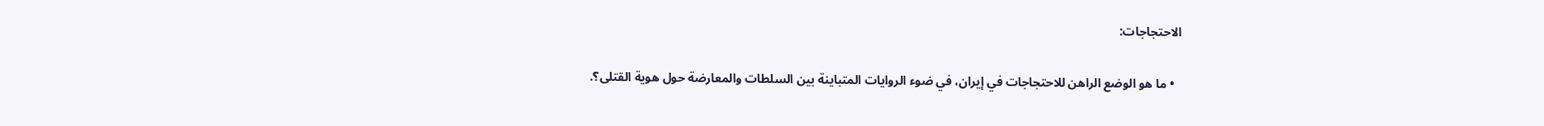الاحتجاجات:

  • ما هو الوضع الراهن للاحتجاجات في إيران، في ضوء الروايات المتباينة بين السلطات والمعارضة حول هوية القتلى؟.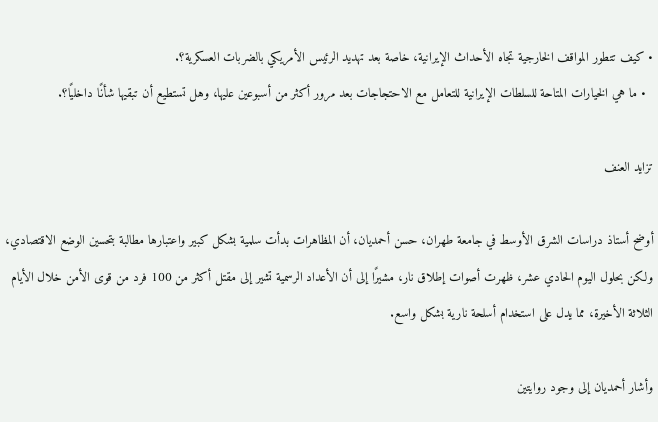• كيف تتطور المواقف الخارجية تجاه الأحداث الإيرانية، خاصة بعد تهديد الرئيس الأمريكي بالضربات العسكرية؟.
  • ما هي الخيارات المتاحة للسلطات الإيرانية للتعامل مع الاحتجاجات بعد مرور أكثر من أسبوعين عليها، وهل تستطيع أن تبقيها شأنًا داخليًا؟.

تزايد العنف

أوضح أستاذ دراسات الشرق الأوسط في جامعة طهران، حسن أحمديان، أن المظاهرات بدأت سلمية بشكل كبير واعتبارها مطالبة بتحسين الوضع الاقتصادي، ولكن بحلول اليوم الحادي عشر، ظهرت أصوات إطلاق نار، مشيرًا إلى أن الأعداد الرسمية تشير إلى مقتل أكثر من 100 فرد من قوى الأمن خلال الأيام الثلاثة الأخيرة، مما يدل على استخدام أسلحة نارية بشكل واسع.

وأشار أحمديان إلى وجود روايتين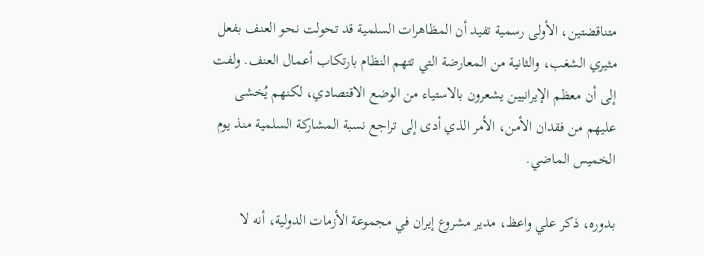متناقضتين، الأولى رسمية تفيد أن المظاهرات السلمية قد تحولت نحو العنف بفعل مثيري الشغب، والثانية من المعارضة التي تتهم النظام بارتكاب أعمال العنف. ولفت إلى أن معظم الإيرانيين يشعرون بالاستياء من الوضع الاقتصادي، لكنهم يُخشى عليهم من فقدان الأمن، الأمر الذي أدى إلى تراجع نسبة المشاركة السلمية منذ يوم الخميس الماضي.

بدوره، ذكر علي واعظ، مدير مشروع إيران في مجموعة الأزمات الدولية، أنه لا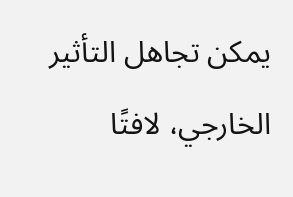يمكن تجاهل التأثير الخارجي، لافتًا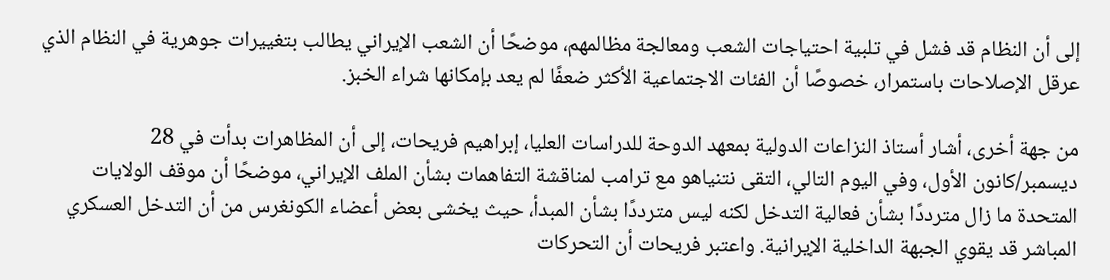إلى أن النظام قد فشل في تلبية احتياجات الشعب ومعالجة مظالمهم، موضحًا أن الشعب الإيراني يطالب بتغييرات جوهرية في النظام الذي عرقل الإصلاحات باستمرار، خصوصًا أن الفئات الاجتماعية الأكثر ضعفًا لم يعد بإمكانها شراء الخبز.

من جهة أخرى، أشار أستاذ النزاعات الدولية بمعهد الدوحة للدراسات العليا، إبراهيم فريحات، إلى أن المظاهرات بدأت في 28 ديسمبر/كانون الأول، وفي اليوم التالي، التقى نتنياهو مع ترامب لمناقشة التفاهمات بشأن الملف الإيراني، موضحًا أن موقف الولايات المتحدة ما زال مترددًا بشأن فعالية التدخل لكنه ليس مترددًا بشأن المبدأ، حيث يخشى بعض أعضاء الكونغرس من أن التدخل العسكري المباشر قد يقوي الجبهة الداخلية الإيرانية. واعتبر فريحات أن التحركات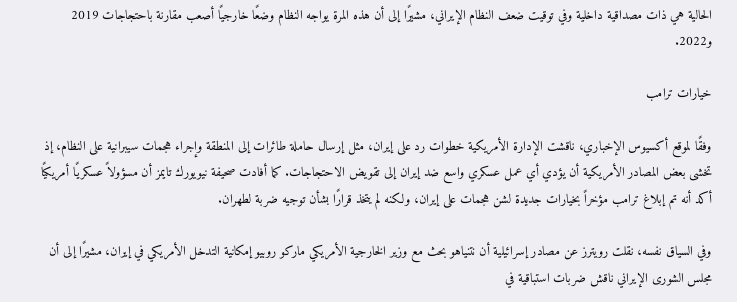الحالية هي ذات مصداقية داخلية وفي توقيت ضعف النظام الإيراني، مشيرًا إلى أن هذه المرة يواجه النظام وضعًا خارجيًا أصعب مقارنة باحتجاجات 2019 و2022.

خيارات ترامب

وفقًا لموقع أكسيوس الإخباري، ناقشت الإدارة الأمريكية خطوات رد على إيران، مثل إرسال حاملة طائرات إلى المنطقة وإجراء هجمات سيبرانية على النظام، إذ تخشى بعض المصادر الأمريكية أن يؤدي أي عمل عسكري واسع ضد إيران إلى تقويض الاحتجاجات. كما أفادت صحيفة نيويورك تايمز أن مسؤولاً عسكريًا أمريكيًا أكد أنه تم إبلاغ ترامب مؤخراً بخيارات جديدة لشن هجمات على إيران، ولكنه لم يتخذ قرارًا بشأن توجيه ضربة لطهران.

وفي السياق نفسه، نقلت رويترز عن مصادر إسرائيلية أن نتنياهو بحث مع وزير الخارجية الأمريكي ماركو روبيو إمكانية التدخل الأمريكي في إيران، مشيرًا إلى أن مجلس الشورى الإيراني ناقش ضربات استباقية في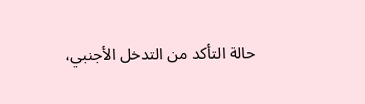حالة التأكد من التدخل الأجنبي،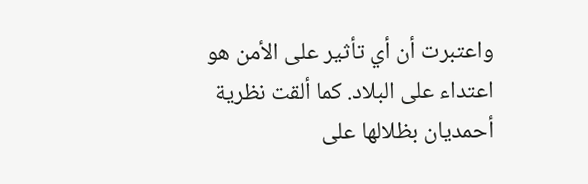واعتبرت أن أي تأثير على الأمن هو اعتداء على البلاد. كما ألقت نظرية أحمديان بظلالها على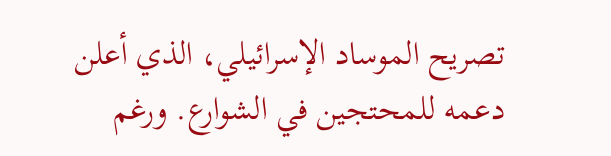تصريح الموساد الإسرائيلي، الذي أعلن دعمه للمحتجين في الشوارع. ورغم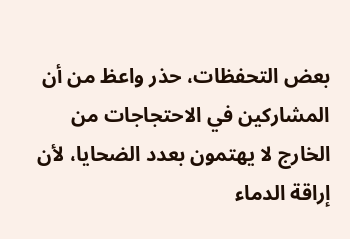بعض التحفظات، حذر واعظ من أن المشاركين في الاحتجاجات من الخارج لا يهتمون بعدد الضحايا، لأن إراقة الدماء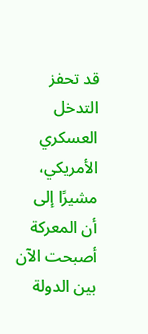قد تحفز التدخل العسكري الأمريكي، مشيرًا إلى أن المعركة أصبحت الآن بين الدولة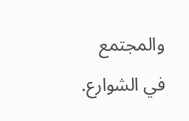والمجتمع في الشوارع.